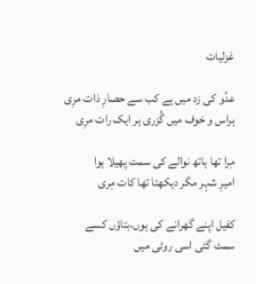غزلیات

عدُو کی زد میں ہے کب سے حصارِ ذات مرِی
ہراس و خوف میں گُزری ہر ایک رات مرِی

مِرا تھا ہاتھ نوالے کی سمت پھیلا ہوا
امیرِ شہر مگر دیکھتا تھا کات مِری

کفیل اپنے گھرانے کی ہوں،بتاؤں کسے
سمٹ گئی اسی روٹی میں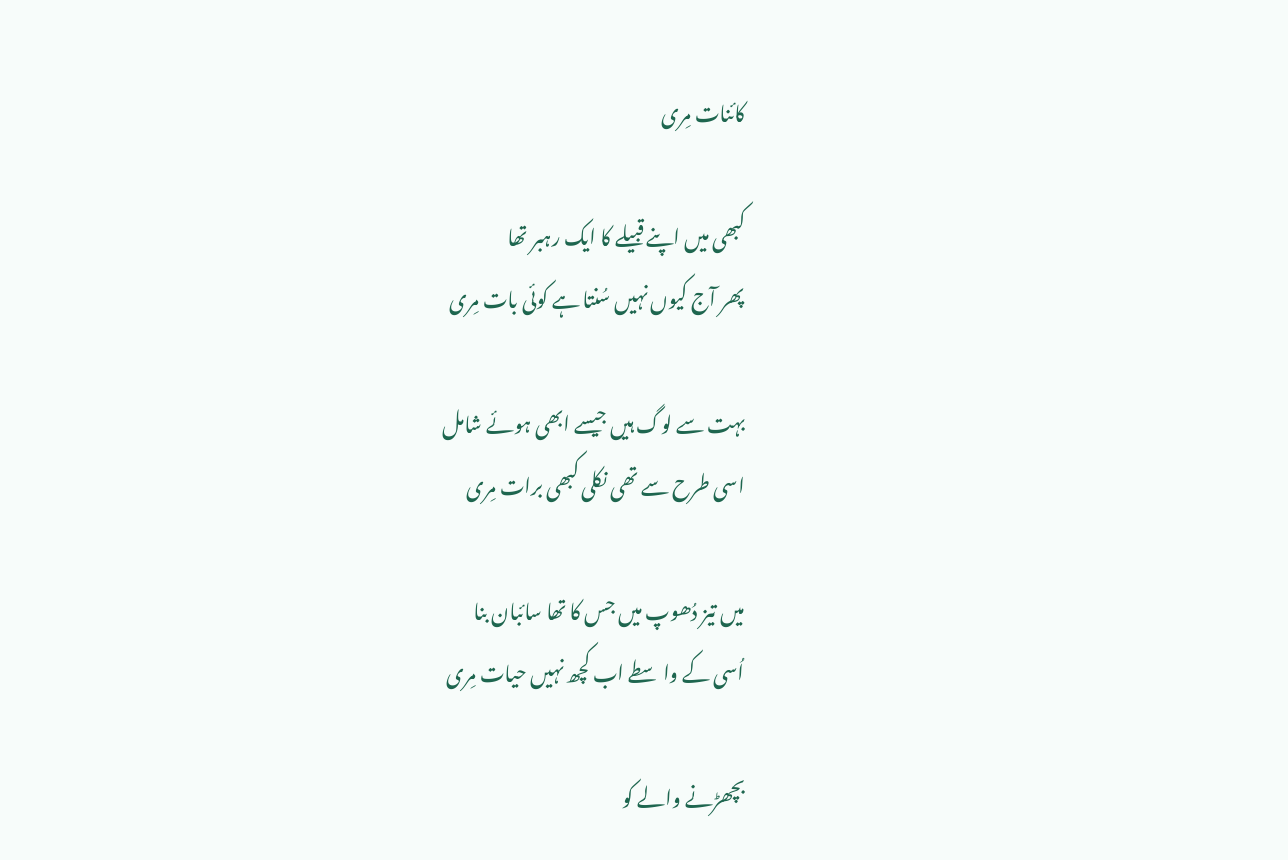کائنات مِری

کبھی میں اپنے قبیلے کا ایک رہبر تھا
پھر آج کیوں نہیں سُنتا ہے کوئی بات مِری

بہت سے لوگ ہیں جیسے ابھی ہوئے شامل
اسی طرح سے تھی نکلی کبھی برات مِری

میں تیز دُھوپ میں جس کا تھا سائبان بنا
اُسی کے واسطے اب کچھ نہیں حیات مِری

بچھڑنے والے کو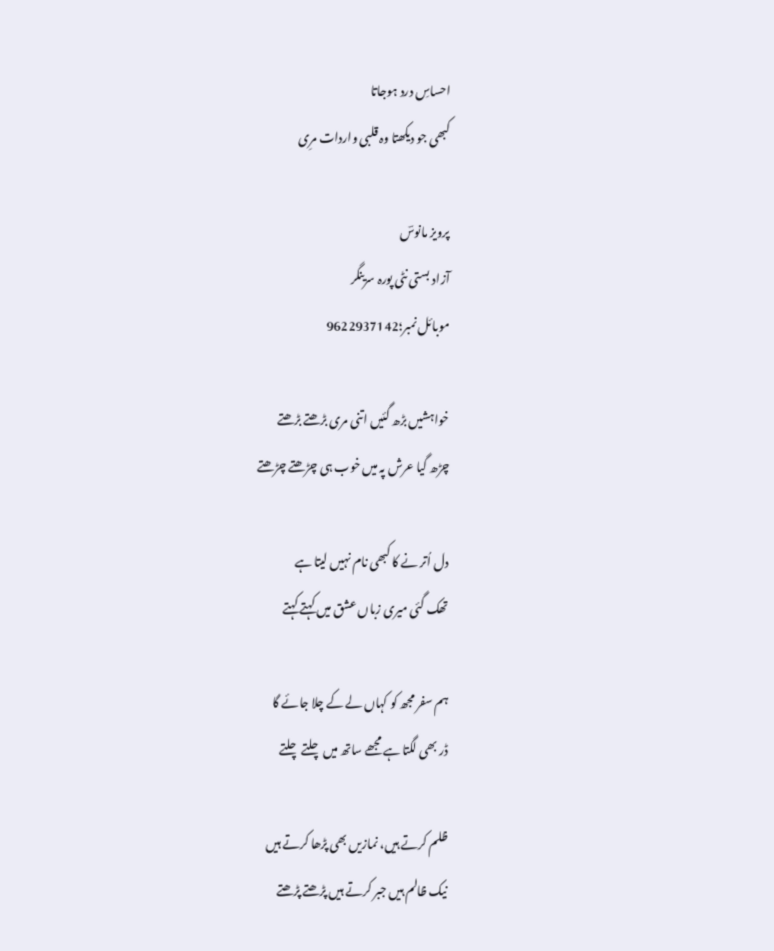احساسِ درد ہوجاتا
کبھی جو دیکھتا وہ قلبی واردات مرِی

پرویز مانوسؔ
آزاد بستی نٹی پورہ سرینگر
موبائل نمبر؛9622937142

خواہشیں بڑھ گئیں اتنی مری بڑھتے بڑھتے
چڑھ گیا عرش پہ میں خوب ہی چڑھتے چڑھتے

دل اُتر نے کا کبھی نام نہیں لیتا ہے
تھک گئی میری زباں عشق میں کہتے کہتے

ہم سفر مجھ کو کہاں لے کے چلا جائے گا
ڈر بھی لگتا ہے مجھے ساتھ میں چلتے چلتے

ظلم کرتے ہیں، نمازیں بھی پڑھا کرتے ہیں
نیک ظالم ہیں جبر کرتے ہیں پڑھتے پڑھتے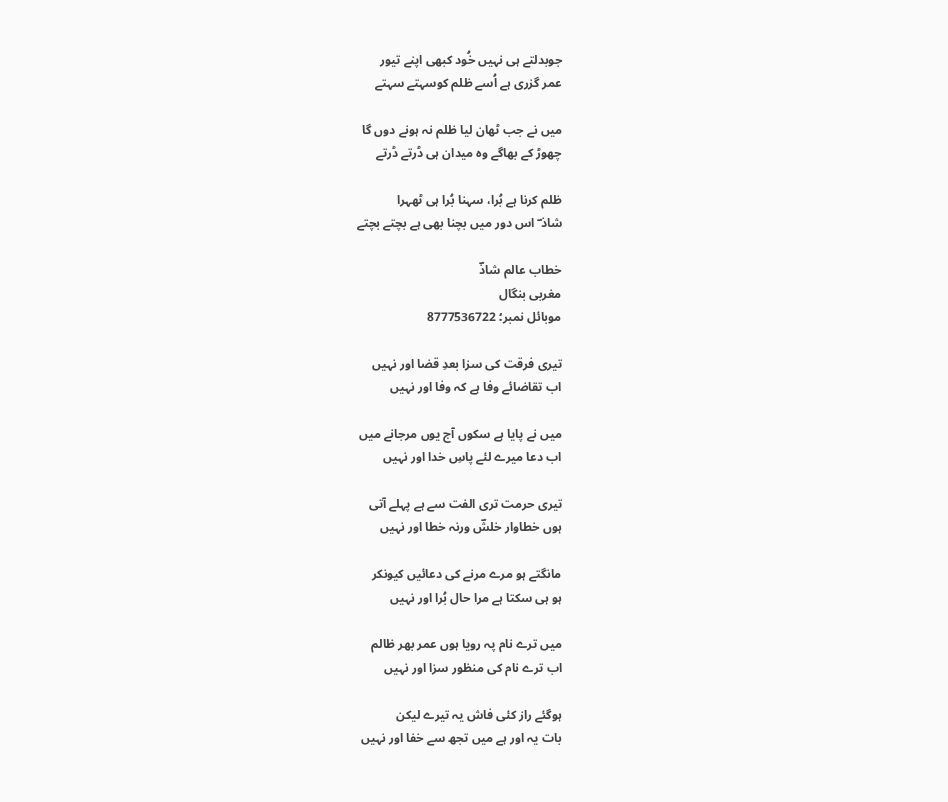جوبدلتے ہی نہیں خُود کبھی اپنے تیور
عمر گزری ہے اُسے ظلم کوسہتے سہتے

میں نے جب ٹھان لیا ظلم نہ ہونے دوں گا
چھوڑ کے بھاگے وہ میدان ہی ڈرتے ڈرتے

ظلم کرنا ہے بُرا، سہنا بُرا ہی ٹھہرا
شاذ ؔ اس دور میں بچنا بھی ہے بچتے بچتے

خطاب عالم شاذؔ
مغربی بنگال
موبائل نمبر؛ 8777536722

تیری فرقت کی سزا بعدِ قضا اور نہیں
اب تقاضائے وفا ہے کہ وفا اور نہیں

میں نے پایا ہے سکوں آج یوں مرجانے میں
اب دعا میرے لئے پاسِ خدا اور نہیں

تیری حرمت تری الفت سے ہے پہلے آتی
ہوں خطاوار خلشؔ ورنہ خطا اور نہیں

مانگتے ہو مرے مرنے کی دعائیں کیونکر
ہو ہی سکتا ہے مرا حال بُرا اور نہیں

میں ترے نام پہ رویا ہوں عمر بھر ظالم
اب ترے نام کی منظور سزا اور نہیں

ہوگئے راز کئی فاش یہ تیرے لیکن
بات یہ اور ہے میں تجھ سے خفا اور نہیں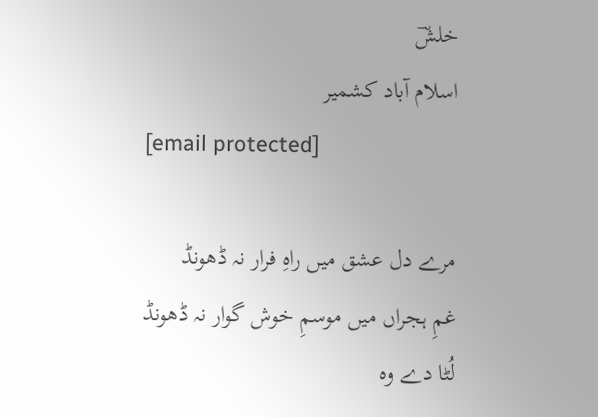خلشؔ
اسلام آباد کشمیر
[email protected]

مرے دل عشق میں راہِ فرار نہ ڈھونڈ
غمِ ہجراں میں موسمِ خوش گوار نہ ڈھونڈ
لُٹا دے وہ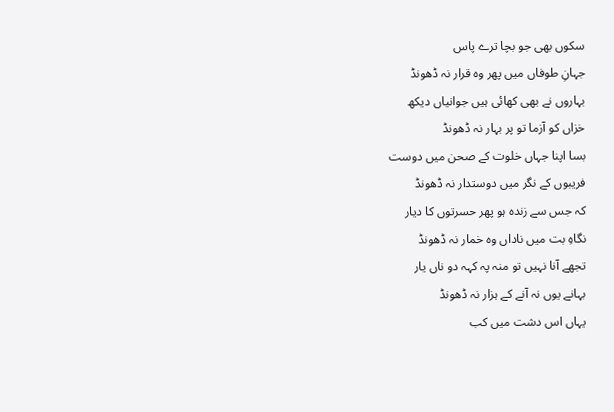سکوں بھی جو بچا ترے پاس
جہانِ طوفاں میں پھر وہ قرار نہ ڈھونڈ
بہاروں نے بھی کھائی ہیں جوانیاں دیکھ
خزاں کو آزما تو پر بہار نہ ڈھونڈ
بسا اپنا جہاں خلوت کے صحن میں دوست
فریبوں کے نگر میں دوستدار نہ ڈھونڈ
کہ جس سے زندہ ہو پھر حسرتوں کا دیار
نگاہِ بت میں ناداں وہ خمار نہ ڈھونڈ
تجھے آنا نہیں تو منہ پہ کہہ دو ناں یار
بہانے یوں نہ آنے کے ہزار نہ ڈھونڈ
یہاں اس دشت میں کب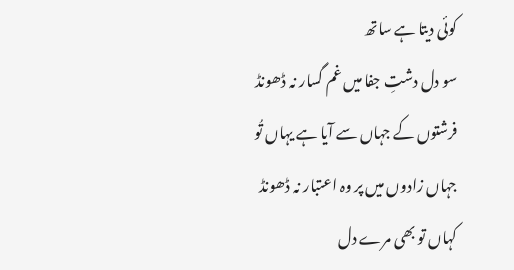کوئی دیتا ہے ساتھ
سو دل دشتِ جفا میں غم گسار نہ ڈھونڈ
فرشتوں کے جہاں سے آیا ہے یہاں تُو
جہاں زادوں میں پر وہ اعتبار نہ ڈھونڈ
کہاں تو بھی مرے دل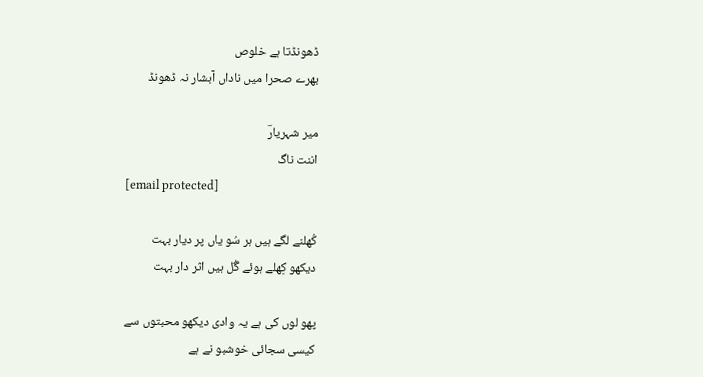ڈھونڈتا ہے خلوص
بھرے صحرا میں ناداں آبشار نہ ڈھونڈ

میر شہریارؔ
اننت ناگ
[email protected]

کُھلنے لگے ہیں ہر سُو یاں پر دیار بہت
دیکھو کِھلے ہوئے گُل ہیں اثر دار بہت

پھو لوں کی ہے یہ وادی دیکھو محبتوں سے
کیسی سجائی خوشبو نے ہے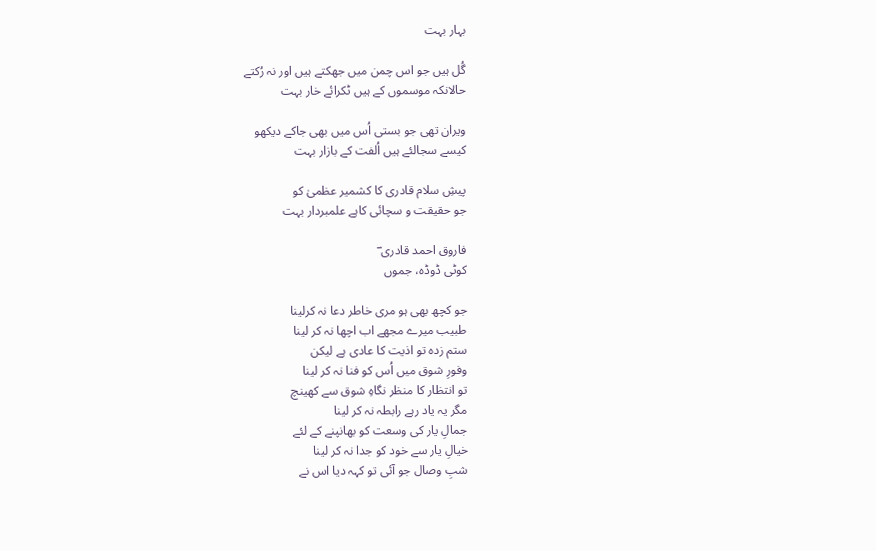بہار بہت

گُل ہیں جو اس چمن میں جھکتے ہیں اور نہ رُکتے
حالانکہ موسموں کے ہیں ٹکرائے خار بہت

ویران تھی جو بستی اُس میں بھی جاکے دیکھو
کیسے سجالئے ہیں اُلفت کے بازار بہت

پیشِ سلام قادری کا کشمیر عظمیٰ کو
جو حقیقت و سچائی کاہے علمبردار بہت

فاروق احمد قادری ؔ
کوٹی ڈوڈہ، جموں

جو کچھ بھی ہو مری خاطر دعا نہ کرلینا
طبیب میرے مجھے اب اچھا نہ کر لینا
ستم زدہ تو اذیت کا عادی ہے لیکن
وفورِ شوق میں اُس کو فنا نہ کر لینا
تو انتظار کا منظر نگاہِ شوق سے کھینچ
مگر یہ یاد رہے رابطہ نہ کر لینا
جمالِ یار کی وسعت کو بھانپنے کے لئے
خیالِ یار سے خود کو جدا نہ کر لینا
شبِ وصال جو آئی تو کہہ دیا اس نے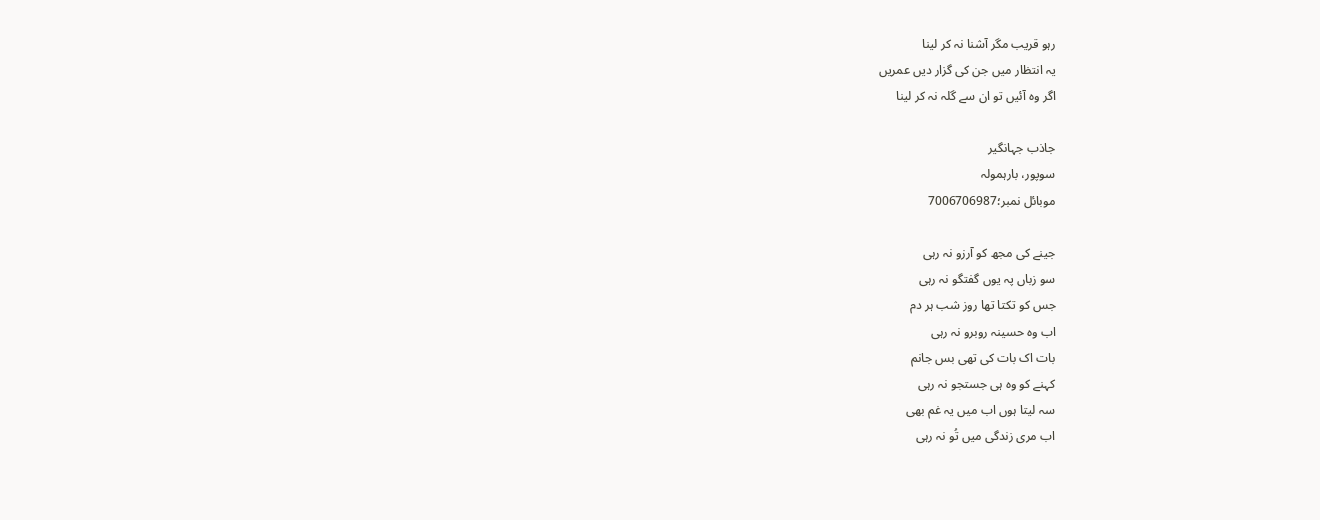رہو قریب مگر آشنا نہ کر لینا
یہ انتظار میں جن کی گزار دیں عمریں
اگر وہ آئیں تو ان سے گلہ نہ کر لینا

جاذب جہانگیر
سوپور، بارہمولہ
موبائل نمبر؛7006706987

جینے کی مجھ کو آرزو نہ رہی
سو زباں پہ یوں گفتگو نہ رہی
جس کو تکتا تھا روز شب ہر دم
اب وہ حسینہ روبرو نہ رہی
بات اک بات کی تھی بس جانم
کہنے کو وہ ہی جستجو نہ رہی
سہ لیتا ہوں اب میں یہ غم بھی
اب مری زندگی میں تُو نہ رہی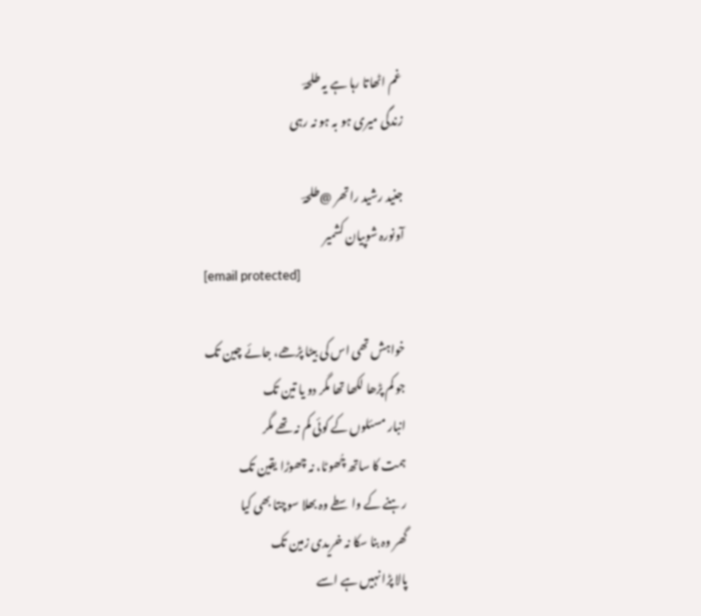غم اٹھاتا رہا ہے یہ طلحہؔ
زندگی میری ہو بہ ہو نہ رہی

جنید رشید راتھر @طلحہؔ
آونورہ شوپیان کشمیر
[email protected]

خواہش تھی اس کی بیٹا پڑھے، جائے چین تک
جو کم پڑھا لکھا تھا مگر دو یا تین تک
انبار مسئلوں کے کوئی کم نہ تھے مگر
ہمت کا ساتھ چُھوٹا، نہ چھوڑا یقین تک
رہنے کے واسطے وہ بھلا سوچتا بھی کیا
گھر وہ بنا سکا نہ خریدی زمین تک
پالا پڑا نہیں ہے اسے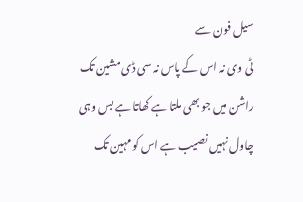سیل فون سے
ٹی وی نہ اس کے پاس نہ سی ڈی مشین تک
راشن میں جو بھی ملتا ہے کھاتا ہے بس وہی
چاول نہیں نصیب ہے اس کو مہین تک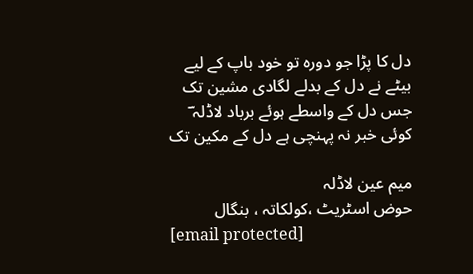دل کا پڑا جو دورہ تو خود باپ کے لیے
بیٹے نے دل کے بدلے لگادی مشین تک
جس دل کے واسطے ہوئے برباد لاڈلہ ؔ
کوئی خبر نہ پہنچی ہے دل کے مکین تک

میم عین لاڈلہ
حوض اسٹریٹ ،کولکاتہ ، بنگال
[email protected]